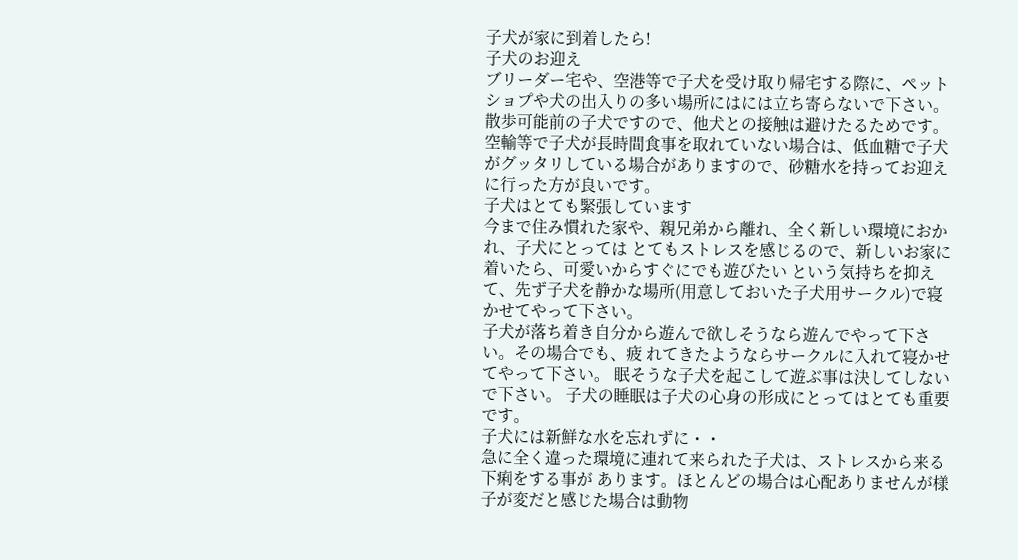子犬が家に到着したら!
子犬のお迎え
ブリーダー宅や、空港等で子犬を受け取り帰宅する際に、ペットショプや犬の出入りの多い場所にはには立ち寄らないで下さい。散歩可能前の子犬ですので、他犬との接触は避けたるためです。空輸等で子犬が長時間食事を取れていない場合は、低血糖で子犬がグッタリしている場合がありますので、砂糖水を持ってお迎えに行った方が良いです。
子犬はとても緊張しています
今まで住み慣れた家や、親兄弟から離れ、全く新しい環境におかれ、子犬にとっては とてもストレスを感じるので、新しいお家に着いたら、可愛いからすぐにでも遊びたい という気持ちを抑えて、先ず子犬を静かな場所(用意しておいた子犬用サークル)で寝かせてやって下さい。
子犬が落ち着き自分から遊んで欲しそうなら遊んでやって下さい。その場合でも、疲 れてきたようならサークルに入れて寝かせてやって下さい。 眠そうな子犬を起こして遊ぶ事は決してしないで下さい。 子犬の睡眠は子犬の心身の形成にとってはとても重要です。
子犬には新鮮な水を忘れずに・・
急に全く違った環境に連れて来られた子犬は、ストレスから来る下痢をする事が あります。ほとんどの場合は心配ありませんが様子が変だと感じた場合は動物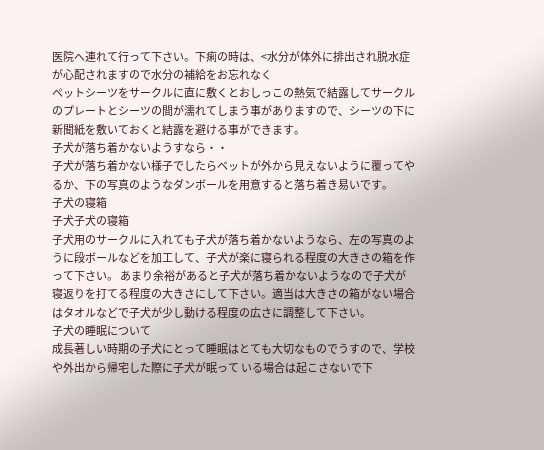医院へ連れて行って下さい。下痢の時は、<水分が体外に排出され脱水症が心配されますので水分の補給をお忘れなく
ペットシーツをサークルに直に敷くとおしっこの熱気で結露してサークルのプレートとシーツの間が濡れてしまう事がありますので、シーツの下に新聞紙を敷いておくと結露を避ける事ができます。
子犬が落ち着かないようすなら・・
子犬が落ち着かない様子でしたらベットが外から見えないように覆ってやるか、下の写真のようなダンボールを用意すると落ち着き易いです。
子犬の寝箱
子犬子犬の寝箱
子犬用のサークルに入れても子犬が落ち着かないようなら、左の写真のように段ボールなどを加工して、子犬が楽に寝られる程度の大きさの箱を作って下さい。 あまり余裕があると子犬が落ち着かないようなので子犬が寝返りを打てる程度の大きさにして下さい。適当は大きさの箱がない場合はタオルなどで子犬が少し動ける程度の広さに調整して下さい。
子犬の睡眠について
成長著しい時期の子犬にとって睡眠はとても大切なものでうすので、学校 や外出から帰宅した際に子犬が眠って いる場合は起こさないで下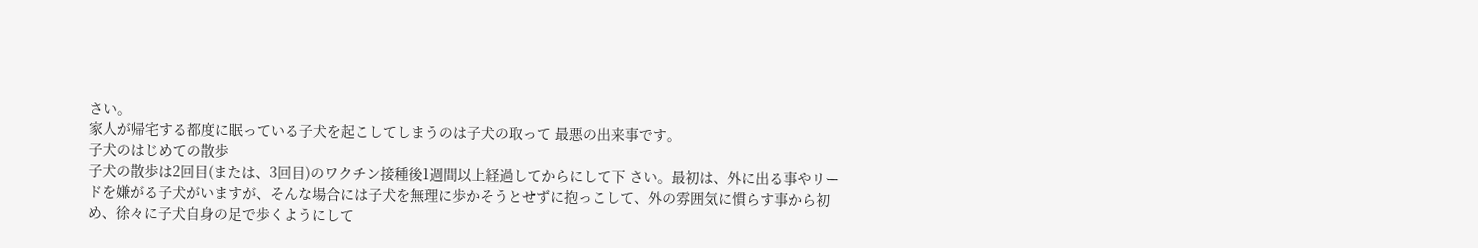さい。
家人が帰宅する都度に眠っている子犬を起こしてしまうのは子犬の取って 最悪の出来事です。
子犬のはじめての散歩
子犬の散歩は2回目(または、3回目)のワクチン接種後1週間以上経過してからにして下 さい。最初は、外に出る事やリードを嫌がる子犬がいますが、そんな場合には子犬を無理に歩かそうとせずに抱っこして、外の雰囲気に慣らす事から初め、徐々に子犬自身の足で歩くようにして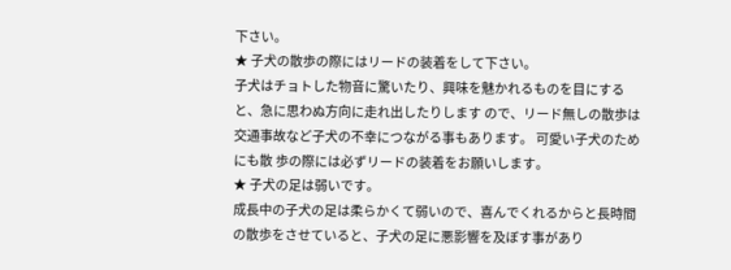下さい。
★ 子犬の散歩の際にはリードの装着をして下さい。
子犬はチョトした物音に驚いたり、興味を魅かれるものを目にすると、急に思わぬ方向に走れ出したりします ので、リード無しの散歩は交通事故など子犬の不幸につながる事もあります。 可愛い子犬のためにも散 歩の際には必ずリードの装着をお願いします。
★ 子犬の足は弱いです。
成長中の子犬の足は柔らかくて弱いので、喜んでくれるからと長時間の散歩をさせていると、子犬の足に悪影響を及ぼす事があり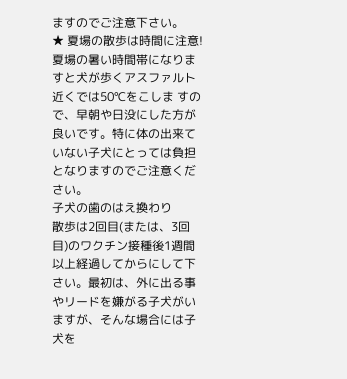ますのでご注意下さい。
★ 夏場の散歩は時間に注意!
夏場の暑い時間帯になりますと犬が歩くアスファルト近くでは50℃をこしま すので、早朝や日没にした方が良いです。特に体の出来ていない子犬にとっては負担となりますのでご注意ください。
子犬の歯のはえ換わり
散歩は2回目(または、3回目)のワクチン接種後1週間以上経過してからにして下 さい。最初は、外に出る事やリードを嫌がる子犬がいますが、そんな場合には子犬を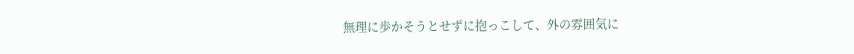無理に歩かそうとせずに抱っこして、外の雰囲気に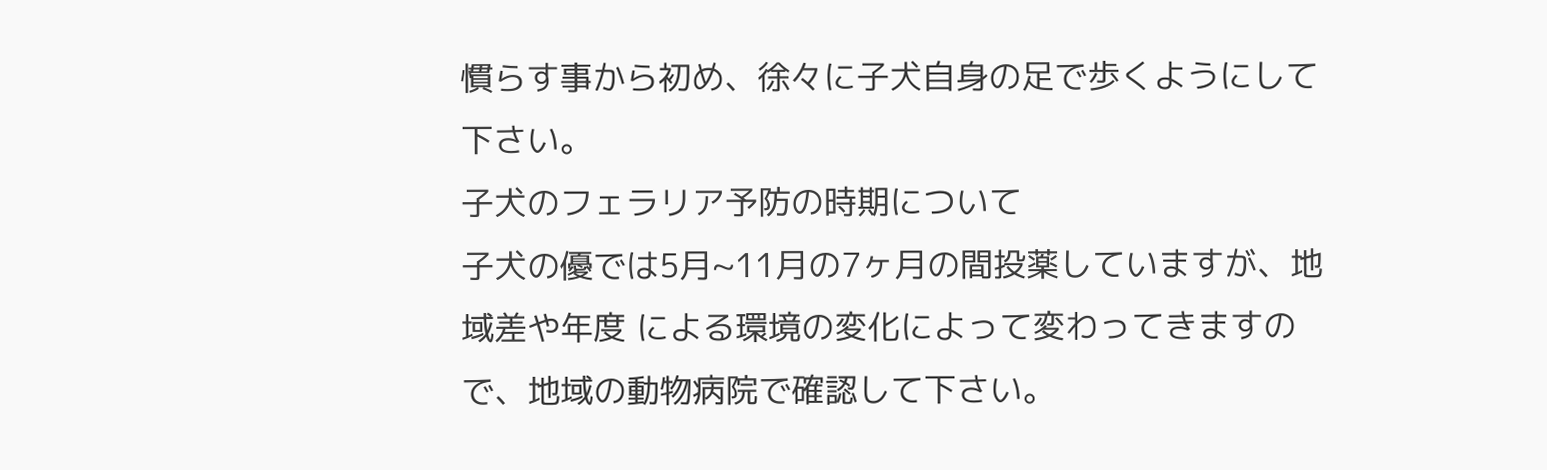慣らす事から初め、徐々に子犬自身の足で歩くようにして下さい。
子犬のフェラリア予防の時期について
子犬の優では5月~11月の7ヶ月の間投薬していますが、地域差や年度 による環境の変化によって変わってきますので、地域の動物病院で確認して下さい。